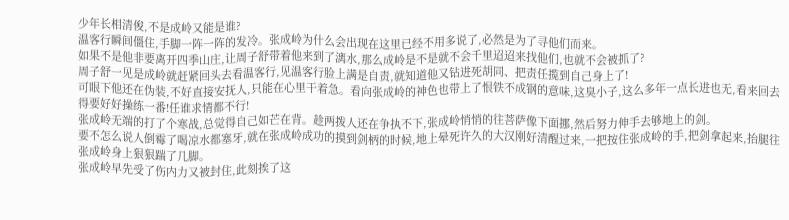少年长相清俊,不是成岭又能是谁?
温客行瞬间僵住,手脚一阵一阵的发冷。张成岭为什么会出现在这里已经不用多说了,必然是为了寻他们而来。
如果不是他非要离开四季山庄,让周子舒带着他来到了漓水,那么成岭是不是就不会千里迢迢来找他们,也就不会被抓了?
周子舒一见是成岭就赶紧回头去看温客行,见温客行脸上满是自责,就知道他又钻进死胡同、把责任揽到自己身上了!
可眼下他还在伪装,不好直接安抚人,只能在心里干着急。看向张成岭的神色也带上了恨铁不成钢的意味,这臭小子,这么多年一点长进也无,看来回去得要好好操练一番!任谁求情都不行!
张成岭无端的打了个寒战,总觉得自己如芒在背。趁两拨人还在争执不下,张成岭悄悄的往菩萨像下面挪,然后努力伸手去够地上的剑。
要不怎么说人倒霉了喝凉水都塞牙,就在张成岭成功的摸到剑柄的时候,地上晕死许久的大汉刚好清醒过来,一把按住张成岭的手,把剑拿起来,抬腿往张成岭身上狠狠踹了几脚。
张成岭早先受了伤内力又被封住,此刻挨了这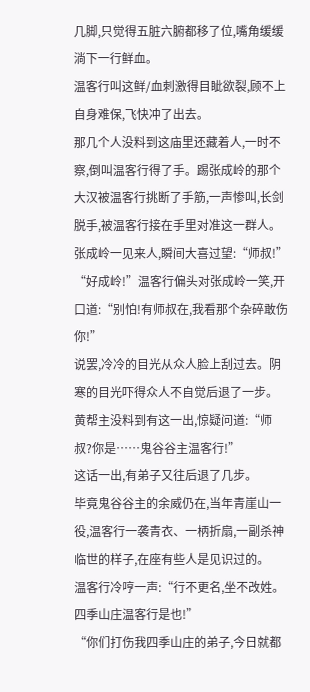几脚,只觉得五脏六腑都移了位,嘴角缓缓淌下一行鲜血。
温客行叫这鲜/血刺激得目眦欲裂,顾不上自身难保,飞快冲了出去。
那几个人没料到这庙里还藏着人,一时不察,倒叫温客行得了手。踢张成岭的那个大汉被温客行挑断了手筋,一声惨叫,长剑脱手,被温客行接在手里对准这一群人。
张成岭一见来人,瞬间大喜过望:“师叔!”
“好成岭!”温客行偏头对张成岭一笑,开口道:“别怕!有师叔在,我看那个杂碎敢伤你!”
说罢,冷冷的目光从众人脸上刮过去。阴寒的目光吓得众人不自觉后退了一步。
黄帮主没料到有这一出,惊疑问道:“师叔?你是……鬼谷谷主温客行!”
这话一出,有弟子又往后退了几步。
毕竟鬼谷谷主的余威仍在,当年青崖山一役,温客行一袭青衣、一柄折扇,一副杀神临世的样子,在座有些人是见识过的。
温客行冷哼一声:“行不更名,坐不改姓。四季山庄温客行是也!”
“你们打伤我四季山庄的弟子,今日就都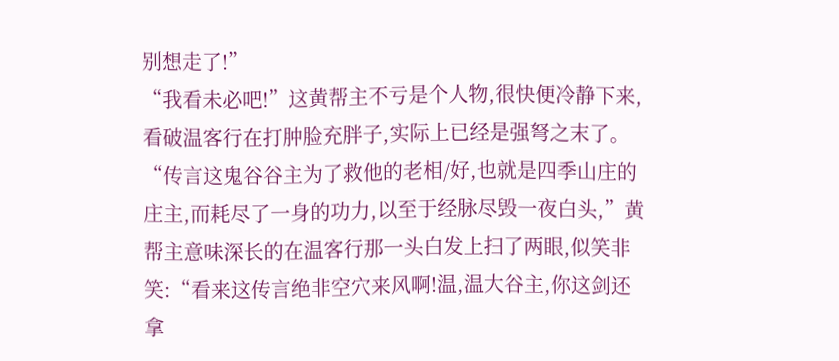别想走了!”
“我看未必吧!”这黄帮主不亏是个人物,很快便冷静下来,看破温客行在打肿脸充胖子,实际上已经是强弩之末了。
“传言这鬼谷谷主为了救他的老相/好,也就是四季山庄的庄主,而耗尽了一身的功力,以至于经脉尽毁一夜白头,”黄帮主意味深长的在温客行那一头白发上扫了两眼,似笑非笑:“看来这传言绝非空穴来风啊!温,温大谷主,你这剑还拿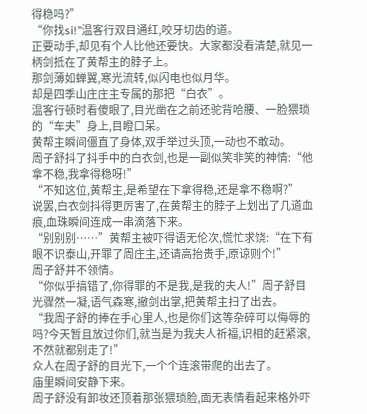得稳吗?”
“你找si!”温客行双目通红,咬牙切齿的道。
正要动手,却见有个人比他还要快。大家都没看清楚,就见一柄剑抵在了黄帮主的脖子上。
那剑薄如蝉翼,寒光流转,似闪电也似月华。
却是四季山庄庄主专属的那把“白衣”。
温客行顿时看傻眼了,目光凿在之前还驼背哈腰、一脸猥琐的“车夫”身上,目瞪口呆。
黄帮主瞬间僵直了身体,双手举过头顶,一动也不敢动。
周子舒抖了抖手中的白衣剑,也是一副似笑非笑的神情:“他拿不稳,我拿得稳呀!”
“不知这位,黄帮主,是希望在下拿得稳,还是拿不稳啊?”
说罢,白衣剑抖得更厉害了,在黄帮主的脖子上划出了几道血痕,血珠瞬间连成一串滴落下来。
“别别别……”黄帮主被吓得语无伦次,慌忙求饶:“在下有眼不识泰山,开罪了周庄主,还请高抬贵手,原谅则个!”
周子舒并不领情。
“你似乎搞错了,你得罪的不是我,是我的夫人!”周子舒目光骤然一凝,语气森寒,撤剑出掌,把黄帮主扫了出去。
“我周子舒的捧在手心里人,也是你们这等杂碎可以侮辱的吗?今天暂且放过你们,就当是为我夫人祈福,识相的赶紧滚,不然就都别走了!”
众人在周子舒的目光下,一个个连滚带爬的出去了。
庙里瞬间安静下来。
周子舒没有卸妆还顶着那张猥琐脸,面无表情看起来格外吓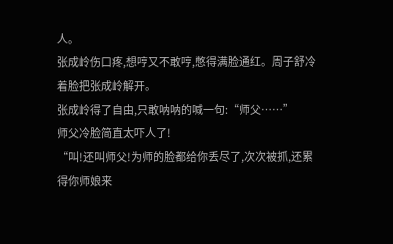人。
张成岭伤口疼,想哼又不敢哼,憋得满脸通红。周子舒冷着脸把张成岭解开。
张成岭得了自由,只敢呐呐的喊一句:“师父……”
师父冷脸简直太吓人了!
“叫!还叫师父!为师的脸都给你丢尽了,次次被抓,还累得你师娘来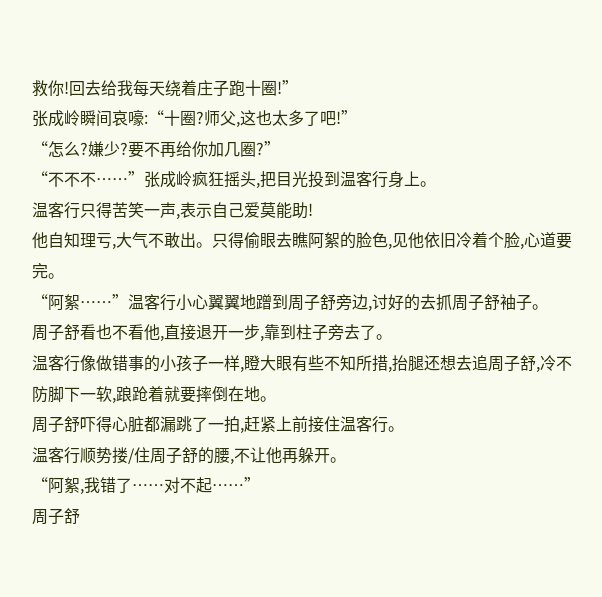救你!回去给我每天绕着庄子跑十圈!”
张成岭瞬间哀嚎:“十圈?师父,这也太多了吧!”
“怎么?嫌少?要不再给你加几圈?”
“不不不……”张成岭疯狂摇头,把目光投到温客行身上。
温客行只得苦笑一声,表示自己爱莫能助!
他自知理亏,大气不敢出。只得偷眼去瞧阿絮的脸色,见他依旧冷着个脸,心道要完。
“阿絮……”温客行小心翼翼地蹭到周子舒旁边,讨好的去抓周子舒袖子。
周子舒看也不看他,直接退开一步,靠到柱子旁去了。
温客行像做错事的小孩子一样,瞪大眼有些不知所措,抬腿还想去追周子舒,冷不防脚下一软,踉跄着就要摔倒在地。
周子舒吓得心脏都漏跳了一拍,赶紧上前接住温客行。
温客行顺势搂/住周子舒的腰,不让他再躲开。
“阿絮,我错了……对不起……”
周子舒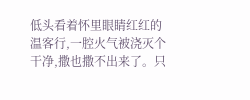低头看着怀里眼睛红红的温客行,一腔火气被浇灭个干净,撒也撒不出来了。只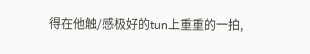得在他触/感极好的tun上重重的一拍,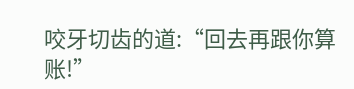咬牙切齿的道:“回去再跟你算账!”